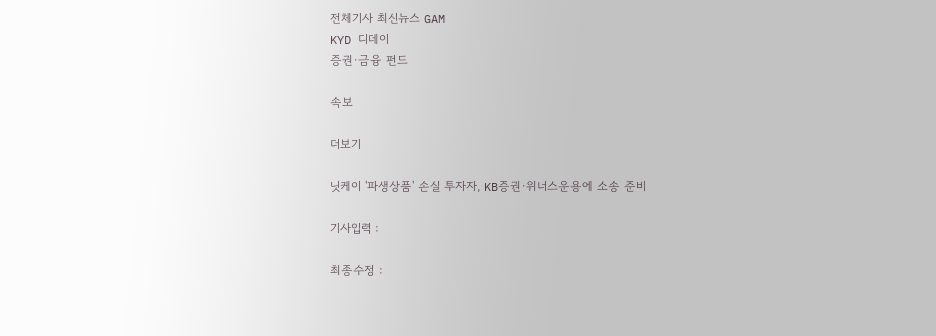전체기사 최신뉴스 GAM
KYD 디데이
증권·금융 펀드

속보

더보기

닛케이 '파생상품' 손실 투자자, KB증권·위너스운용에 소송 준비

기사입력 :

최종수정 :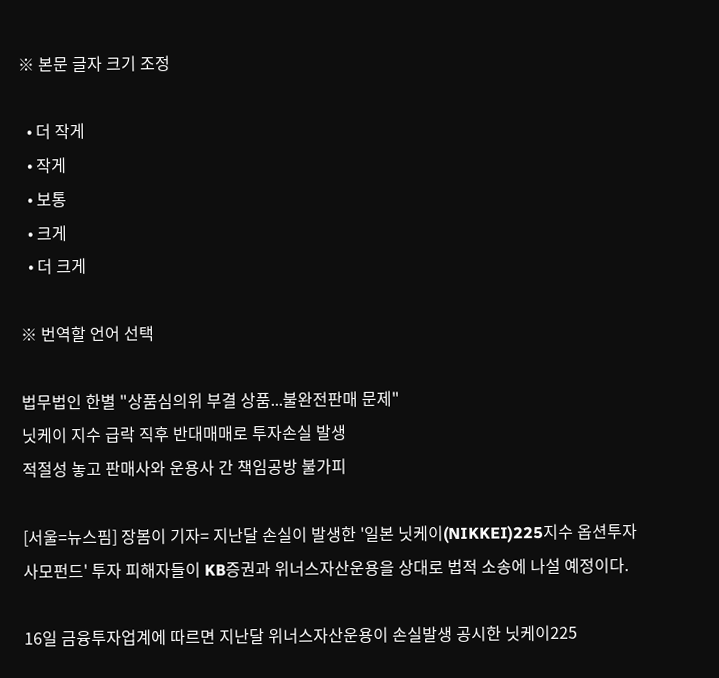※ 본문 글자 크기 조정

  • 더 작게
  • 작게
  • 보통
  • 크게
  • 더 크게

※ 번역할 언어 선택

법무법인 한별 "상품심의위 부결 상품...불완전판매 문제"
닛케이 지수 급락 직후 반대매매로 투자손실 발생
적절성 놓고 판매사와 운용사 간 책임공방 불가피

[서울=뉴스핌] 장봄이 기자= 지난달 손실이 발생한 '일본 닛케이(NIKKEI)225지수 옵션투자 사모펀드' 투자 피해자들이 KB증권과 위너스자산운용을 상대로 법적 소송에 나설 예정이다.

16일 금융투자업계에 따르면 지난달 위너스자산운용이 손실발생 공시한 닛케이225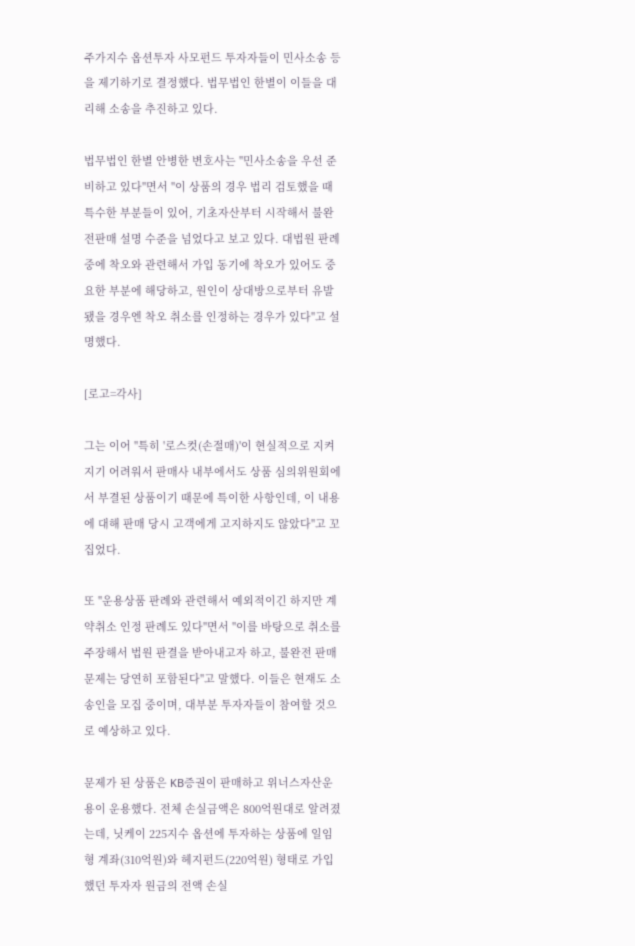주가지수 옵션투자 사모펀드 투자자들이 민사소송 등을 제기하기로 결정했다. 법무법인 한별이 이들을 대리해 소송을 추진하고 있다.

법무법인 한별 안병한 변호사는 "민사소송을 우선 준비하고 있다"면서 "이 상품의 경우 법리 검토했을 때 특수한 부분들이 있어, 기초자산부터 시작해서 불완전판매 설명 수준을 넘었다고 보고 있다. 대법원 판례 중에 착오와 관련해서 가입 동기에 착오가 있어도 중요한 부분에 해당하고, 원인이 상대방으로부터 유발됐을 경우엔 착오 취소를 인정하는 경우가 있다"고 설명했다.

[로고=각사]

그는 이어 "특히 '로스컷(손절매)'이 현실적으로 지켜지기 어려워서 판매사 내부에서도 상품 심의위원회에서 부결된 상품이기 때문에 특이한 사항인데, 이 내용에 대해 판매 당시 고객에게 고지하지도 않았다"고 꼬집었다.

또 "운용상품 판례와 관련해서 예외적이긴 하지만 계약취소 인정 판례도 있다"면서 "이를 바탕으로 취소를 주장해서 법원 판결을 받아내고자 하고, 불완전 판매 문제는 당연히 포함된다"고 말했다. 이들은 현재도 소송인을 모집 중이며, 대부분 투자자들이 참여할 것으로 예상하고 있다.

문제가 된 상품은 KB증권이 판매하고 위너스자산운용이 운용했다. 전체 손실금액은 800억원대로 알려졌는데, 닛케이 225지수 옵션에 투자하는 상품에 일임형 계좌(310억원)와 헤지펀드(220억원) 형태로 가입했던 투자자 원금의 전액 손실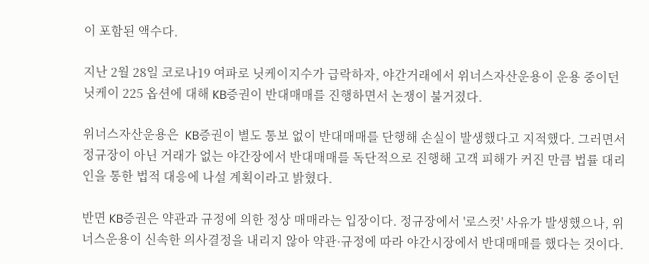이 포함된 액수다.

지난 2월 28일 코로나19 여파로 닛케이지수가 급락하자, 야간거래에서 위너스자산운용이 운용 중이던 닛케이 225 옵션에 대해 KB증권이 반대매매를 진행하면서 논쟁이 불거졌다.

위너스자산운용은  KB증권이 별도 통보 없이 반대매매를 단행해 손실이 발생했다고 지적했다. 그러면서 정규장이 아닌 거래가 없는 야간장에서 반대매매를 독단적으로 진행해 고객 피해가 커진 만큼 법률 대리인을 통한 법적 대응에 나설 계획이라고 밝혔다.

반면 KB증권은 약관과 규정에 의한 정상 매매라는 입장이다. 정규장에서 '로스컷' 사유가 발생했으나, 위너스운용이 신속한 의사결정을 내리지 않아 약관·규정에 따라 야간시장에서 반대매매를 했다는 것이다.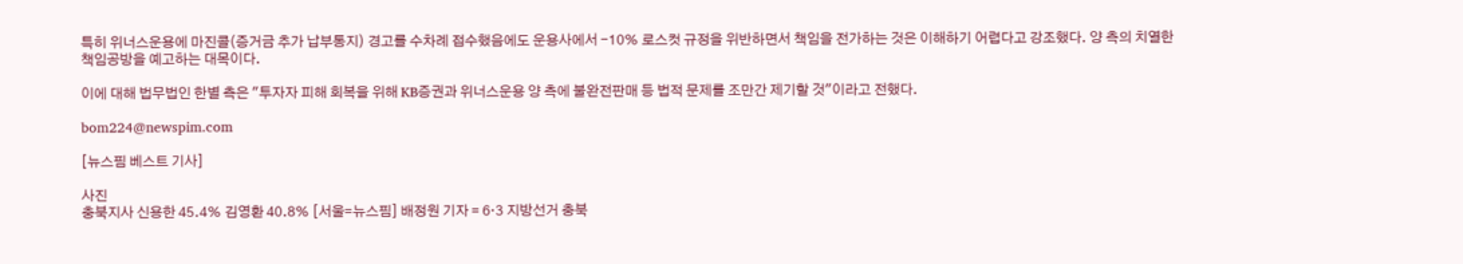특히 위너스운용에 마진콜(증거금 추가 납부통지) 경고를 수차례 접수했음에도 운용사에서 -10% 로스컷 규정을 위반하면서 책임을 전가하는 것은 이해하기 어렵다고 강조했다. 양 측의 치열한 책임공방을 예고하는 대목이다.

이에 대해 법무법인 한별 측은 "투자자 피해 회복을 위해 KB증권과 위너스운용 양 측에 불완전판매 등 법적 문제를 조만간 제기할 것"이라고 전했다.

bom224@newspim.com

[뉴스핌 베스트 기사]

사진
충북지사 신용한 45.4% 김영환 40.8% [서울=뉴스핌] 배정원 기자 = 6·3 지방선거 충북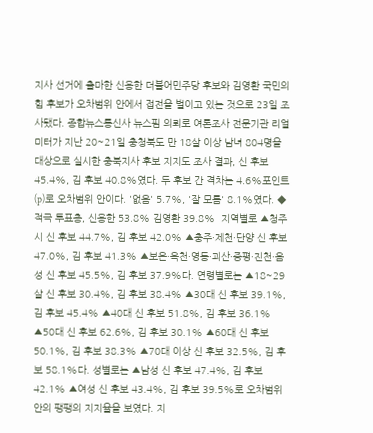지사 선거에 출마한 신용한 더불어민주당 후보와 김영환 국민의힘 후보가 오차범위 안에서 접전을 벌이고 있는 것으로 23일 조사됐다. 종합뉴스통신사 뉴스핌 의뢰로 여론조사 전문기관 리얼미터가 지난 20~21일 충청북도 만 18살 이상 남녀 804명을 대상으로 실시한 충북지사 후보 지지도 조사 결과, 신 후보 45.4%, 김 후보 40.8%였다. 두 후보 간 격차는 4.6%포인트(p)로 오차범위 안이다. '없음' 5.7%, '잘 모름' 8.1%였다. ◆적극 투표층, 신용한 53.8% 김영환 39.8%  지역별로 ▲청주시 신 후보 44.7%, 김 후보 42.0% ▲충주·제천·단양 신 후보 47.0%, 김 후보 41.3% ▲보은·옥천·영동·괴산·증평·진천·음성 신 후보 45.5%, 김 후보 37.9%다. 연령별로는 ▲18~29살 신 후보 30.4%, 김 후보 38.4% ▲30대 신 후보 39.1%, 김 후보 45.4% ▲40대 신 후보 51.8%, 김 후보 36.1% ▲50대 신 후보 62.6%, 김 후보 30.1% ▲60대 신 후보 50.1%, 김 후보 38.3% ▲70대 이상 신 후보 32.5%, 김 후보 58.1%다. 성별로는 ▲남성 신 후보 47.4%, 김 후보 42.1% ▲여성 신 후보 43.4%, 김 후보 39.5%로 오차범위 안의 팽팽의 지지율을 보였다. 지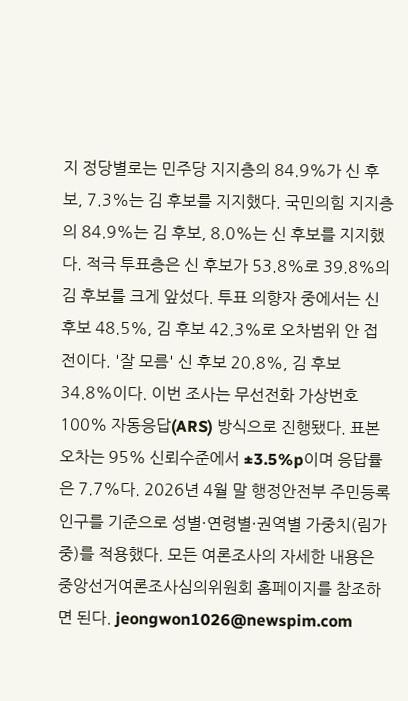지 정당별로는 민주당 지지층의 84.9%가 신 후보, 7.3%는 김 후보를 지지했다. 국민의힘 지지층의 84.9%는 김 후보, 8.0%는 신 후보를 지지했다. 적극 투표층은 신 후보가 53.8%로 39.8%의 김 후보를 크게 앞섰다. 투표 의향자 중에서는 신 후보 48.5%, 김 후보 42.3%로 오차범위 안 접전이다. '잘 모름' 신 후보 20.8%, 김 후보 34.8%이다. 이번 조사는 무선전화 가상번호 100% 자동응답(ARS) 방식으로 진행됐다. 표본오차는 95% 신뢰수준에서 ±3.5%p이며 응답률은 7.7%다. 2026년 4월 말 행정안전부 주민등록 인구를 기준으로 성별·연령별·권역별 가중치(림가중)를 적용했다. 모든 여론조사의 자세한 내용은 중앙선거여론조사심의위원회 홈페이지를 참조하면 된다. jeongwon1026@newspim.com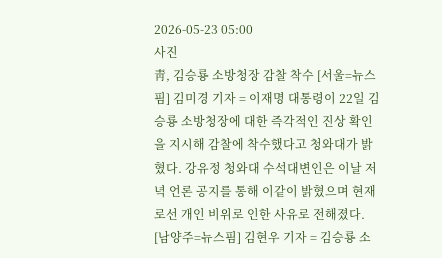2026-05-23 05:00
사진
靑, 김승룡 소방청장 감찰 착수 [서울=뉴스핌] 김미경 기자 = 이재명 대통령이 22일 김승룡 소방청장에 대한 즉각적인 진상 확인을 지시해 감찰에 착수했다고 청와대가 밝혔다. 강유정 청와대 수석대변인은 이날 저녁 언론 공지를 통해 이같이 밝혔으며 현재로선 개인 비위로 인한 사유로 전해졌다. [남양주=뉴스핌] 김현우 기자 = 김승룡 소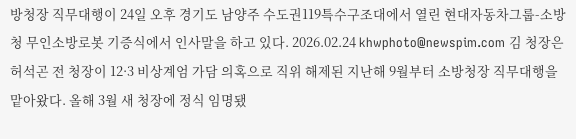방청장 직무대행이 24일 오후 경기도 남양주 수도권119특수구조대에서 열린 현대자동차그룹-소방청 무인소방로봇 기증식에서 인사말을 하고 있다. 2026.02.24 khwphoto@newspim.com 김 청장은 허석곤 전 청장이 12·3 비상계엄 가담 의혹으로 직위 해제된 지난해 9월부터 소방청장 직무대행을 맡아왔다. 올해 3월 새 청장에 정식 임명됐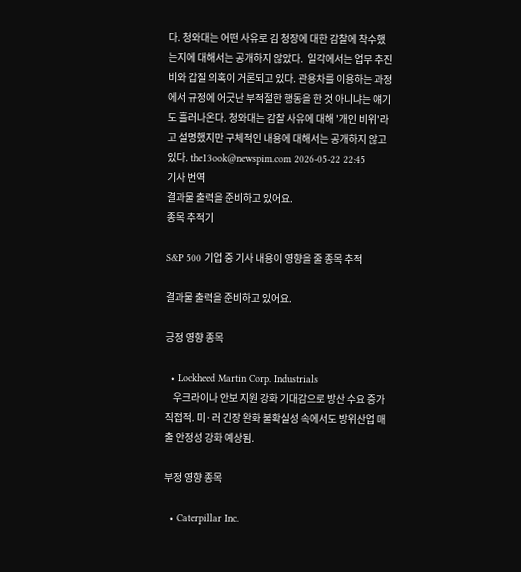다. 청와대는 어떤 사유로 김 청장에 대한 감찰에 착수했는지에 대해서는 공개하지 않았다.  일각에서는 업무 추진비와 갑질 의혹이 거론되고 있다. 관용차를 이용하는 과정에서 규정에 어긋난 부적절한 행동을 한 것 아니냐는 얘기도 흘러나온다. 청와대는 감찰 사유에 대해 '개인 비위'라고 설명했지만 구체적인 내용에 대해서는 공개하지 않고 있다. the13ook@newspim.com 2026-05-22 22:45
기사 번역
결과물 출력을 준비하고 있어요.
종목 추적기

S&P 500 기업 중 기사 내용이 영향을 줄 종목 추적

결과물 출력을 준비하고 있어요.

긍정 영향 종목

  • Lockheed Martin Corp. Industrials
    우크라이나 안보 지원 강화 기대감으로 방산 수요 증가 직접적. 미·러 긴장 완화 불확실성 속에서도 방위산업 매출 안정성 강화 예상됨.

부정 영향 종목

  • Caterpillar Inc.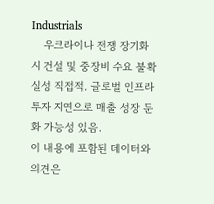Industrials
    우크라이나 전쟁 장기화 시 건설 및 중장비 수요 불확실성 직접적. 글로벌 인프라 투자 지연으로 매출 성장 둔화 가능성 있음.
이 내용에 포함된 데이터와 의견은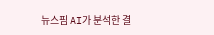뉴스핌 AI가 분석한 결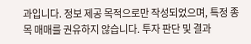과입니다. 정보 제공 목적으로만 작성되었으며, 특정 종목 매매를 권유하지 않습니다. 투자 판단 및 결과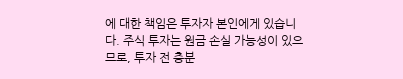에 대한 책임은 투자자 본인에게 있습니다. 주식 투자는 원금 손실 가능성이 있으므로, 투자 전 충분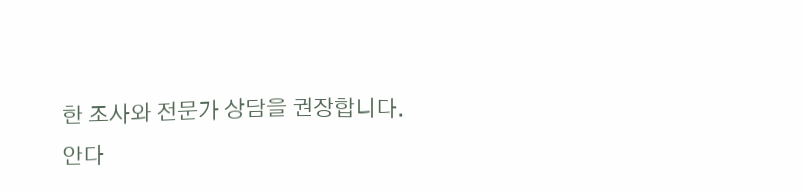한 조사와 전문가 상담을 권장합니다.
안다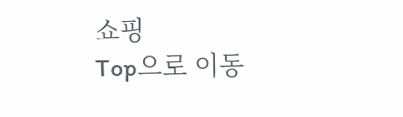쇼핑
Top으로 이동